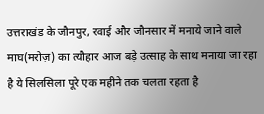उत्तराखंड के जौनपुर, रवाई और जौनसार में मनाये जाने वाले माघ(मरोज़) का त्यौहार आज बड़े उत्साह के साथ मनाया जा रहा है ये सिलसिला पूरे एक महीने तक चलता रहता है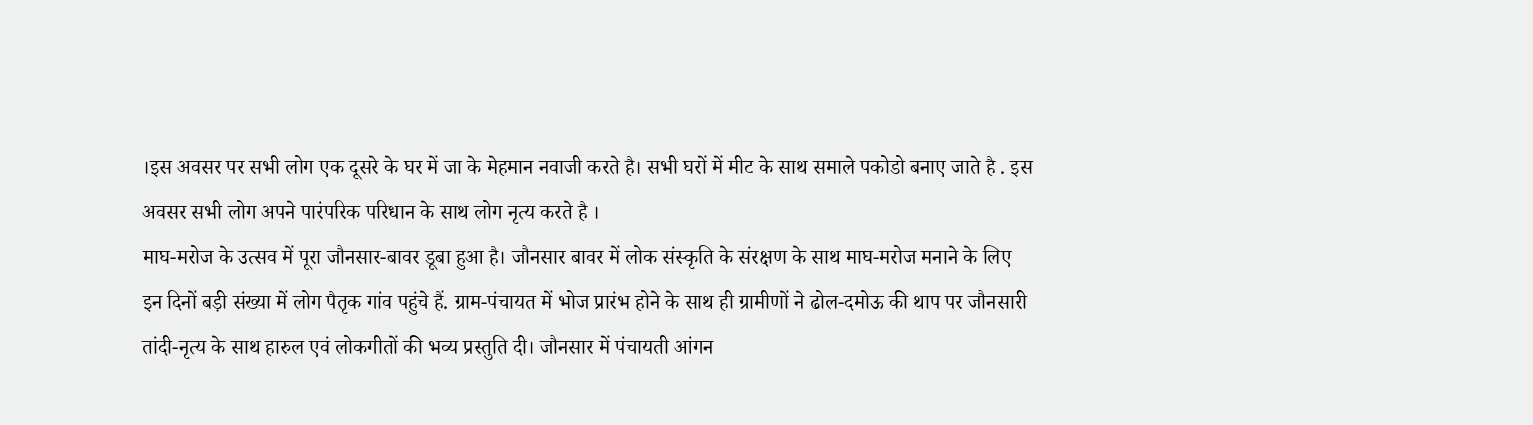।इस अवसर पर सभी लोग एक दूसरे के घर में जा के मेहमान नवाजी करते है। सभी घरों में मीट के साथ समाले पकोडो बनाए जाते है . इस अवसर सभी लोग अपने पारंपरिक परिधान के साथ लोग नृत्य करते है ।
माघ-मरोज के उत्सव में पूरा जौनसार-बावर डूबा हुआ है। जौनसार बावर में लोक संस्कृति के संरक्षण के साथ माघ-मरोज मनाने के लिए इन दिनों बड़ी संख्या में लोग पैतृक गांव पहुंचे हैं. ग्राम-पंचायत में भोज प्रारंभ होने के साथ ही ग्रामीणों ने ढोल-दमोऊ की थाप पर जौनसारी तांदी-नृत्य के साथ हारुल एवं लोकगीतों की भव्य प्रस्तुति दी। जौनसार में पंचायती आंगन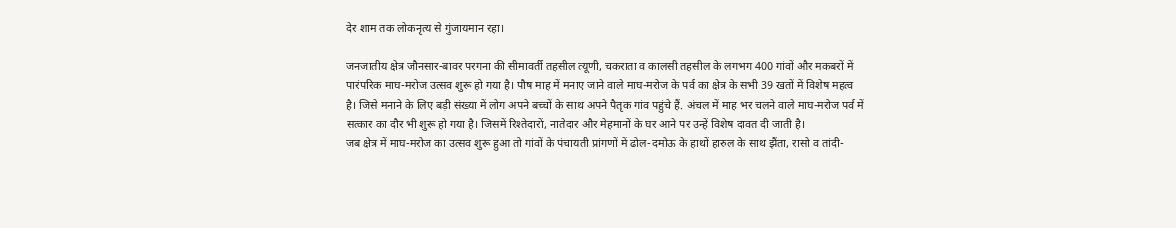देर शाम तक लोकनृत्य से गुंजायमान रहा।

जनजातीय क्षेत्र जौनसार-बावर परगना की सीमावर्ती तहसील त्यूणी, चकराता व कालसी तहसील के लगभग 400 गांवों और मकबरों में पारंपरिक माघ-मरोज उत्सव शुरू हो गया है। पौष माह में मनाए जाने वाले माघ-मरोज के पर्व का क्षेत्र के सभी 39 खतों में विशेष महत्व है। जिसे मनाने के लिए बड़ी संख्या में लोग अपने बच्चों के साथ अपने पैतृक गांव पहुंचे हैं. अंचल में माह भर चलने वाले माघ-मरोज पर्व में सत्कार का दौर भी शुरू हो गया है। जिसमें रिश्तेदारों, नातेदार और मेहमानों के घर आने पर उन्हें विशेष दावत दी जाती है।
जब क्षेत्र में माघ-मरोज का उत्सव शुरू हुआ तो गांवों के पंचायती प्रांगणों में ढोल-दमोऊ के हाथों हारुल के साथ झैंता, रासो व तांदी-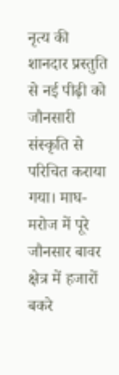नृत्य की शानदार प्रस्तुति से नई पीढ़ी को जौनसारी संस्कृति से परिचित कराया गया। माघ-मरोज में पूरे जौनसार बावर क्षेत्र में हजारों बकरे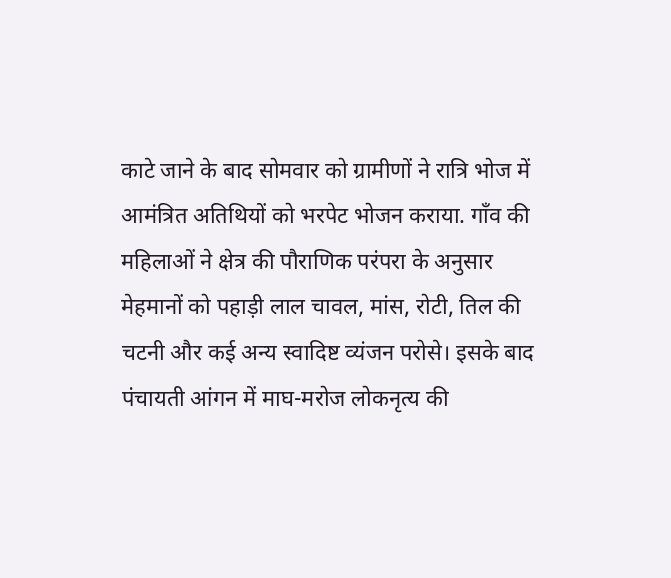काटे जाने के बाद सोमवार को ग्रामीणों ने रात्रि भोज में आमंत्रित अतिथियों को भरपेट भोजन कराया. गाँव की महिलाओं ने क्षेत्र की पौराणिक परंपरा के अनुसार मेहमानों को पहाड़ी लाल चावल, मांस, रोटी, तिल की चटनी और कई अन्य स्वादिष्ट व्यंजन परोसे। इसके बाद पंचायती आंगन में माघ-मरोज लोकनृत्य की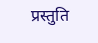प्रस्तुति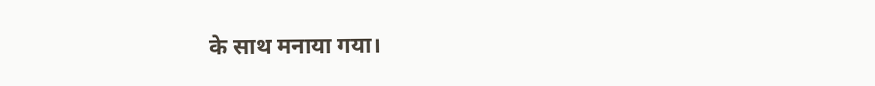के साथ मनाया गया।